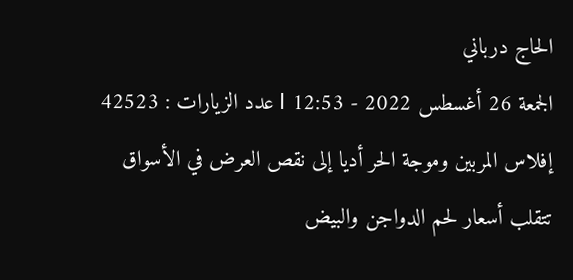الحاج درباني
الجمعة 26 أغسطس 2022 - 12:53 l عدد الزيارات : 42523
إفلاس المربين وموجة الحر أديا إلى نقص العرض في الأسواق
تتقلب أسعار لحم الدواجن والبيض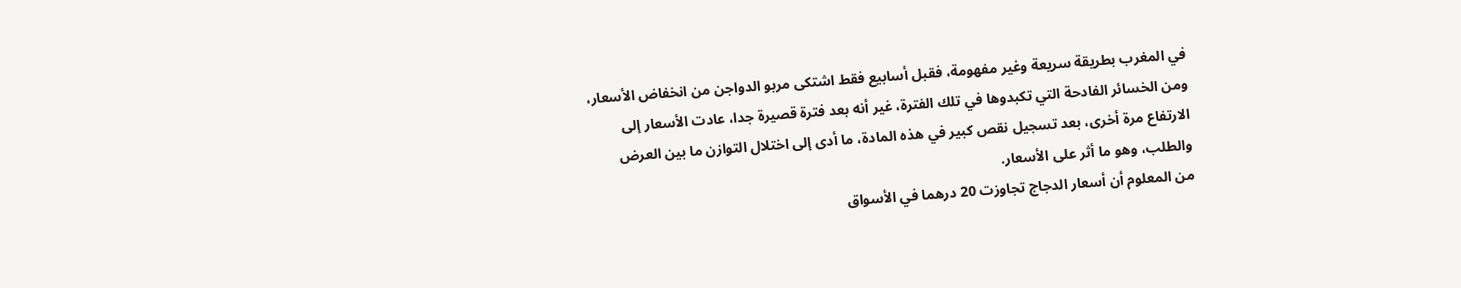في المغرب بطريقة سريعة وغير مفهومة، فقبل أسابيع فقط اشتكى مربو الدواجن من انخفاض الأسعار، ومن الخسائر الفادحة التي تكبدوها في تلك الفترة، غير أنه بعد فترة قصيرة جدا، عادت الأسعار إلى الارتفاع مرة أخرى، بعد تسجيل نقص كبير في هذه المادة، ما أدى إلى اختلال التوازن ما بين العرض والطلب، وهو ما أثر على الأسعار.
من المعلوم أن أسعار الدجاج تجاوزت 20 درهما في الأسواق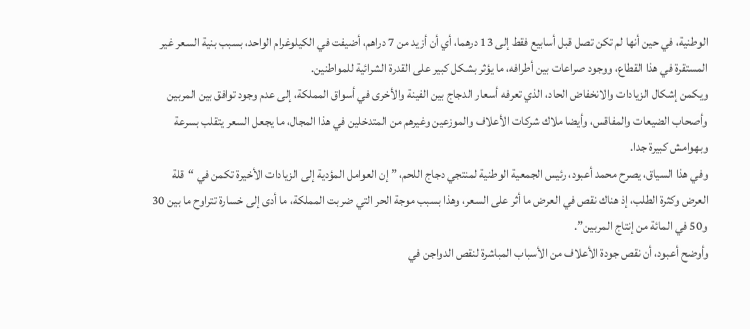الوطنية، في حين أنها لم تكن تصل قبل أسابيع فقط إلى 13 درهما، أي أن أزيد من 7 دراهم، أضيفت في الكيلوغرام الواحد، بسبب بنية السعر غير المستقرة في هذا القطاع، ووجود صراعات بين أطرافه، ما يؤثر بشكل كبير على القدرة الشرائية للمواطنين.
ويكمن إشكال الزيادات والانخفاض الحاد، الذي تعرفه أسعار الدجاج بين الفينة والأخرى في أسواق المملكة، إلى عدم وجود توافق بين المربين وأصحاب الضيعات والمفاقس، وأيضا ملاك شركات الأعلاف والموزعين وغيرهم من المتدخلين في هذا المجال، ما يجعل السعر يتقلب بسرعة وبهوامش كبيرة جدا.
وفي هذا السياق، يصرح محمد أعبود، رئيس الجمعية الوطنية لمنتجي دجاج اللحم، ” إن العوامل المؤدية إلى الزيادات الأخيرة تكمن في “قلة العرض وكثرة الطلب، إذ هناك نقص في العرض ما أثر على السعر، وهذا بسبب موجة الحر التي ضربت المملكة، ما أدى إلى خسارة تتراوح ما بين 30 و50 في المائة من إنتاج المربين”.
وأوضح أعبود، أن نقص جودة الأعلاف من الأسباب المباشرة لنقص الدواجن في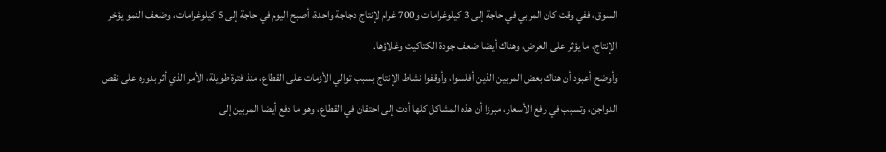السوق، ففي وقت كان المربي في حاجة إلى 3 كيلوغرامات و700 غرام لإنتاج دجاجة واحدة، أصبح اليوم في حاجة إلى 5 كيلوغرامات، وضعف النمو يؤخر الإنتاج، ما يؤثر على العرض، وهناك أيضا ضعف جودة الكتاكيت وغلاؤها.
وأوضح أعبود أن هناك بعض المربين الذين أفلسوا، وأوقفوا نشاط الإنتاج بسبب توالي الأزمات على القطاع، منذ فترة طويلة، الأمر الذي أثر بدوره على نقص الدواجن، وتسبب في رفع الأسعار، مبرزا أن هذه المشاكل كلها أدت إلى احتقان في القطاع، وهو ما دفع أيضا المربين إلى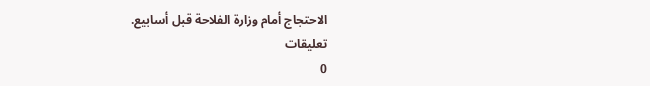الاحتجاج أمام وزارة الفلاحة قبل أسابيع.
تعليقات
0